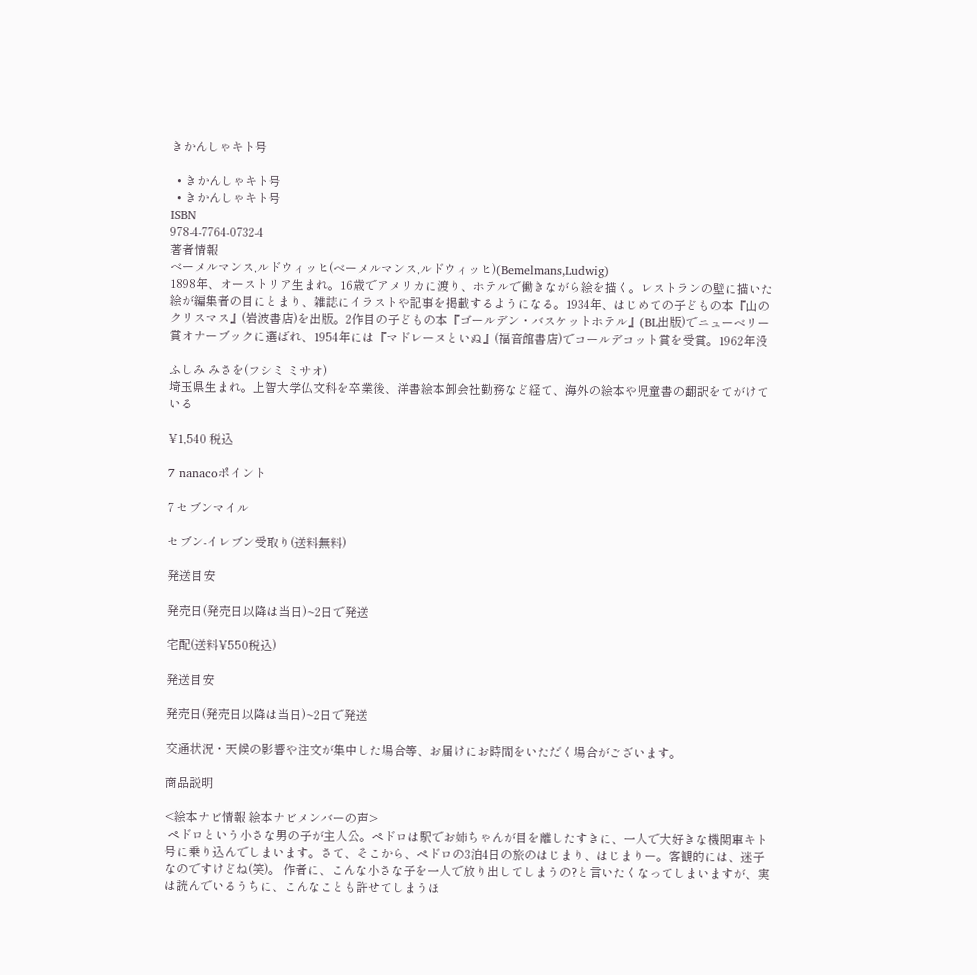きかんしゃキト号

  • きかんしゃキト号
  • きかんしゃキト号
ISBN
978-4-7764-0732-4
著者情報
ベーメルマンス,ルドウィッヒ(ベーメルマンス,ルドウィッヒ)(Bemelmans,Ludwig)
1898年、オーストリア生まれ。16歳でアメリカに渡り、ホテルで働きながら絵を描く。レストランの壁に描いた絵が編集者の目にとまり、雑誌にイラストや記事を掲載するようになる。1934年、はじめての子どもの本『山のクリスマス』(岩波書店)を出版。2作目の子どもの本『ゴールデン・バスケットホテル』(BL出版)でニューベリー賞オナーブックに選ばれ、1954年には『マドレーヌといぬ』(福音館書店)でコールデコット賞を受賞。1962年没

ふしみ みさを(フシミ ミサオ)
埼玉県生まれ。上智大学仏文科を卒業後、洋書絵本卸会社勤務など経て、海外の絵本や児童書の翻訳をてがけている

¥1,540 税込

7 nanacoポイント

7 セブンマイル

セブン-イレブン受取り(送料無料)

発送目安

発売日(発売日以降は当日)~2日で発送

宅配(送料¥550税込)

発送目安

発売日(発売日以降は当日)~2日で発送

交通状況・天候の影響や注文が集中した場合等、お届けにお時間をいただく場合がございます。

商品説明

<絵本ナビ情報 絵本ナビメンバーの声>
 ペドロという小さな男の子が主人公。ペドロは駅でお姉ちゃんが目を離したすきに、一人で大好きな機関車キト号に乗り込んでしまいます。さて、そこから、ペドロの3泊4日の旅のはじまり、はじまりー。客観的には、迷子なのですけどね(笑)。 作者に、こんな小さな子を一人で放り出してしまうの?と言いたくなってしまいますが、実は読んでいるうちに、こんなことも許せてしまうほ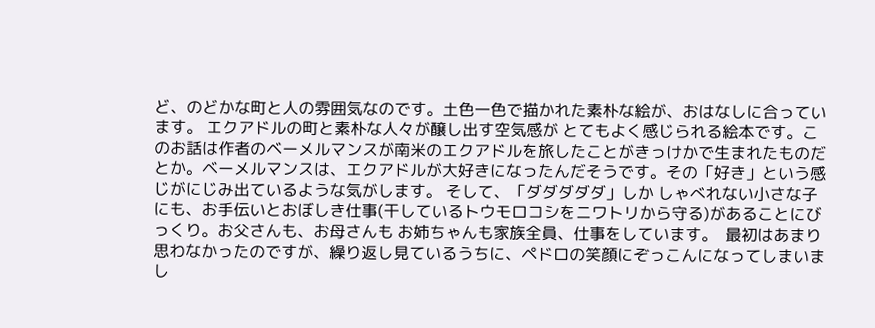ど、のどかな町と人の雰囲気なのです。土色一色で描かれた素朴な絵が、おはなしに合っています。 エクアドルの町と素朴な人々が醸し出す空気感が とてもよく感じられる絵本です。このお話は作者のベーメルマンスが南米のエクアドルを旅したことがきっけかで生まれたものだとか。ベーメルマンスは、エクアドルが大好きになったんだそうです。その「好き」という感じがにじみ出ているような気がします。 そして、「ダダダダダ」しか しゃべれない小さな子にも、お手伝いとおぼしき仕事(干しているトウモロコシをニワトリから守る)があることにびっくり。お父さんも、お母さんも お姉ちゃんも家族全員、仕事をしています。  最初はあまり思わなかったのですが、繰り返し見ているうちに、ペドロの笑顔にぞっこんになってしまいまし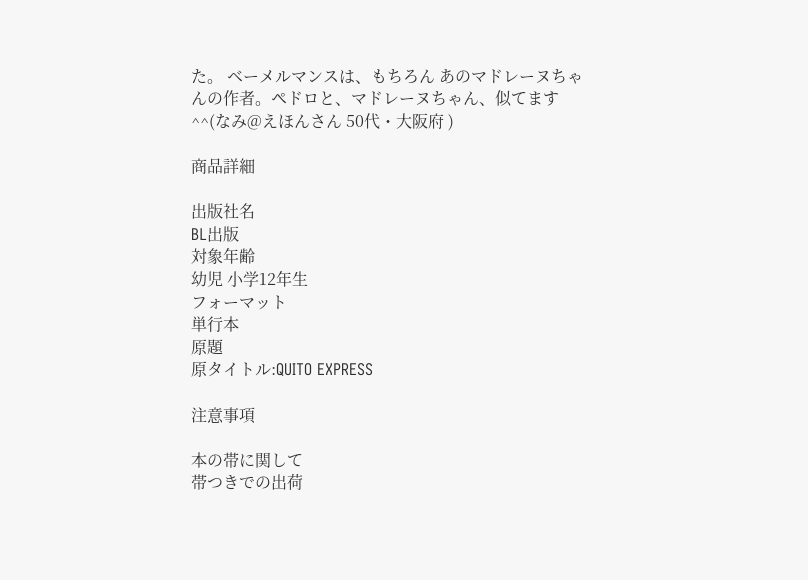た。 ベーメルマンスは、もちろん あのマドレーヌちゃんの作者。ペドロと、マドレーヌちゃん、似てます^^(なみ@えほんさん 50代・大阪府 )

商品詳細

出版社名
BL出版
対象年齢
幼児 小学12年生
フォーマット
単行本
原題
原タイトル:QUITO EXPRESS

注意事項

本の帯に関して
帯つきでの出荷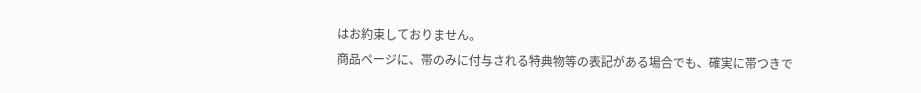はお約束しておりません。
商品ページに、帯のみに付与される特典物等の表記がある場合でも、確実に帯つきで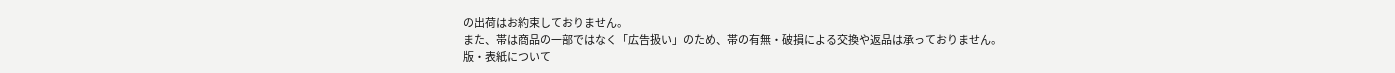の出荷はお約束しておりません。
また、帯は商品の一部ではなく「広告扱い」のため、帯の有無・破損による交換や返品は承っておりません。
版・表紙について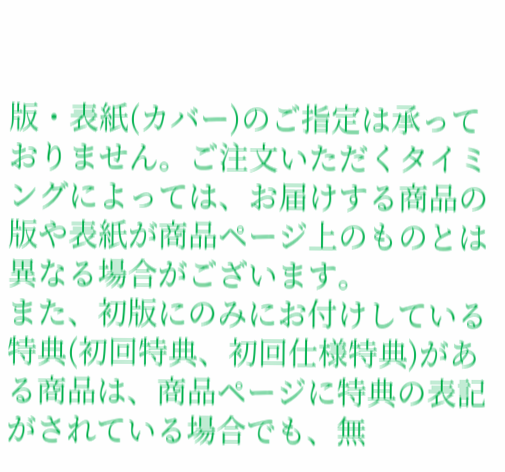版・表紙(カバー)のご指定は承っておりません。ご注文いただくタイミングによっては、お届けする商品の版や表紙が商品ページ上のものとは異なる場合がございます。
また、初版にのみにお付けしている特典(初回特典、初回仕様特典)がある商品は、商品ページに特典の表記がされている場合でも、無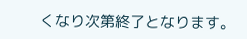くなり次第終了となります。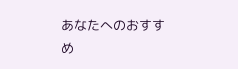あなたへのおすすめ